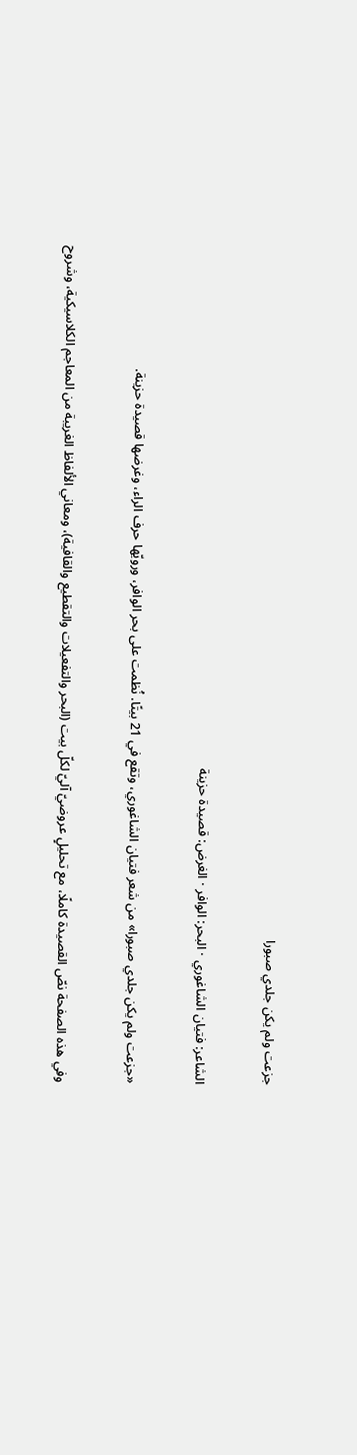جزعت ولم يكن جلدي صبورا

الشاعر: فتيان الشاغوري · البحر: الوافر · الغرض: قصيدة حزينة

«جزعت ولم يكن جلدي صبورا» من شعر فتيان الشاغوري، وتقع في 21 بيتًا. نُظمت على بحر الوافر، ورويّها حرف الراء، وغرضها قصيدة حزينة.

وفي هذه الصفحة نصّ القصيدة كاملًا، مع تحليلٍ عروضيّ آليّ لكلّ بيت (البحر والتفعيلات والتقطيع والقافية)، ومعاني الألفاظ الغريبة من المعاجم الكلاسيكية، وشروح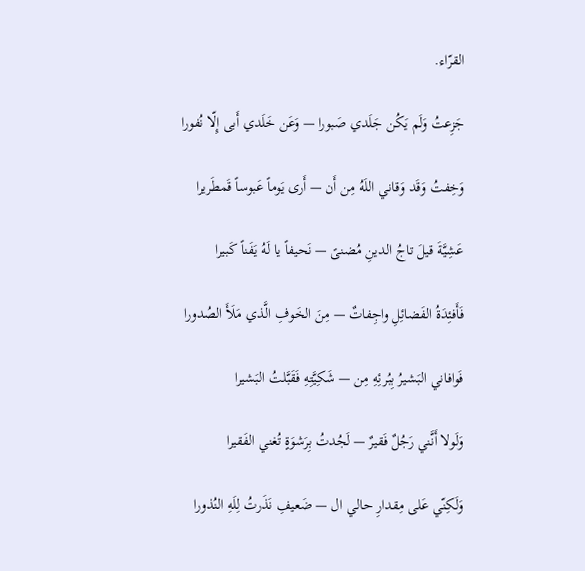القرّاء.

جَزِعتُ وَلَم يَكُن جَلَدي صَبورا — وَعَن خَلَدي أَبى إِلّا نُفورا

وَخِفتُ وَقَد وَقاني اللَهُ مِن أَن — أَرى يَوماً عَبوساً قَمطَريرا

عَشِيَّةَ قيلَ تاجُ الدينِ مُضنىً — نَحيفاً يا لَهُ يَفَناً كَبيرا

فَأَفئِدَةُ الفَضائِلِ واجِفاتٌ — مِنَ الخَوفِ الَّذي مَلَأَ الصُدورا

فَوافاني البَشيرُ بِبُرئِهِ مِن — شَكِيَّتِهِ فَقَبَّلتُ البَشيرا

وَلَولا أَنَّني رَجُلٌ فَقيرٌ — لَجُدتُ بِرَشوَةٍ تُغني الفَقيرا

وَلَكِنّي عَلى مِقدارِ حالي ال — ضَعيفِ نَذَرتُ لِلَهِ النُذورا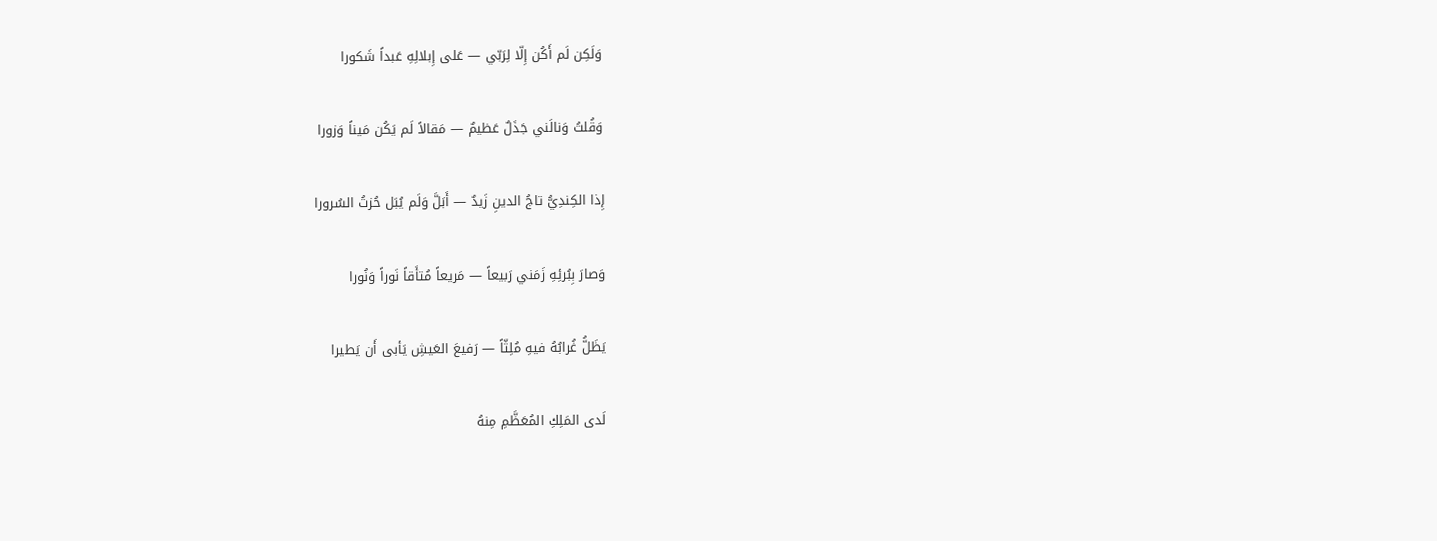وَلَكِن لَم أَكُن إِلّا لِرَبّي — عَلى إِبلالِهِ عَبداً شَكورا

وَقُلتُ وَنالَني جَذَلٌ عَظيمٌ — مَقالاً لَم يَكُن مَيناً وَزورا

إِذا الكِندِيُّ تاجُ الدينِ زَيدٌ — أَبَلَّ وَلَم يُبَل حُزتُ السُرورا

وَصارَ بِبُرئِهِ زَمَني رَبيعاً — مَريعاً مُتأَقاً نَوراً وَنُورا

يَظَلُّ غُرابُهُ فيهِ مُلِثّاً — رَفيعَ العَيشِ يَأبى أَن يَطيرا

لَدى المَلِكِ المُعَظَّمِ مِنهُ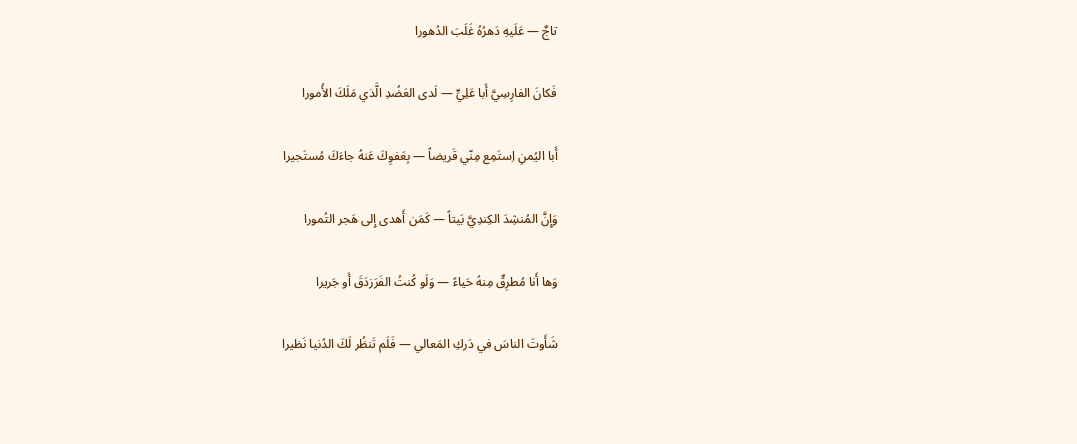تاجٌ — عَلَيهِ دَهرُهُ غَلَبَ الدُهورا

فَكانَ الفارِسِيَّ أَبا عَلِيٍّ — لَدى العَضُدِ الَّذي مَلَكَ الأُمورا

أَبا اليُمنِ اِستَمِع مِنّي قَريضاً — بِعَفوِكَ عَنهُ جاءَكَ مُستَجيرا

وَإِنَّ المُنشِدَ الكِندِيَّ بَيتاً — كَمَن أَهدى إِلى هَجر التُمورا

وَها أَنا مُطرِقٌ مِنهُ حَياءً — وَلَو كُنتُ الفَرَزدَقَ أَو جَريرا

شَأَوتَ الناسَ في دَركِ المَعالي — فَلَم تَنظُر لَكَ الدُنيا نَظيرا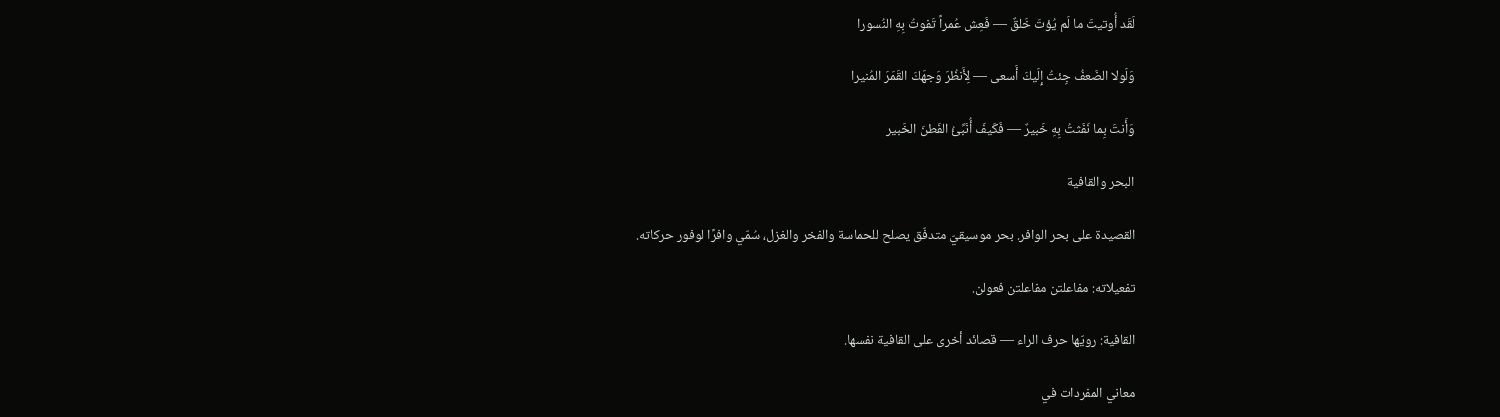لَقَد أُوتيتَ ما لَم يُؤتَ خَلقٌ — فَعِش عُمراً تَفوتُ بِهِ النُسورا

وَلَولا الضَعفُ جِئتُ إِلَيكَ أَسعى — لِأَنظُرَ وَجهَكَ القَمَرَ المُنيرا

وَأَنتَ بِما نَفَثتُ بِهِ خَبيرٌ — فَكَيفَ أُنَبِّئُ الفَطنَ الخَبير

البحر والقافية

القصيدة على بحر الوافر. بحر موسيقيّ متدفّق يصلح للحماسة والفخر والغزل، سُمّي وافرًا لوفور حركاته.

تفعيلاته: مفاعلتن مفاعلتن فعولن.

القافية: رويّها حرف الراء — قصائد أخرى على القافية نفسها.

معاني المفردات في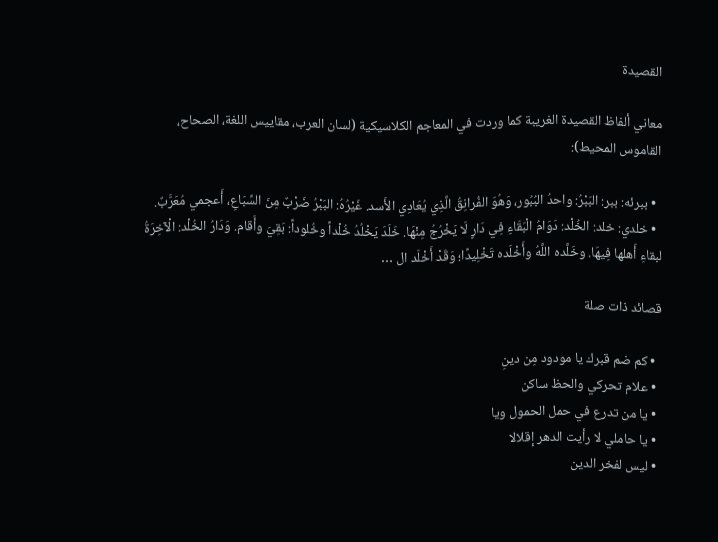القصيدة

معاني ألفاظ القصيدة الغريبة كما وردت في المعاجم الكلاسيكية (لسان العرب، مقاييس اللغة، الصحاح، القاموس المحيط):

  • ببرئه: ببر: البَبْرُ: واحدُ البُبُور، وَهُوَ الفُرانِقُ الَّذِي يُعَادِي الأَسد. غَيْرُهُ: البَبْرُ ضَرْبٌ مِنَ السِّبَاعِ، أَعجمي مُعَرَّبٌ.
  • خلدي: خلد: الخُلْد: دَوَامُ الْبَقَاءِ فِي دَارٍ لَا يَخْرُجُ مِنْهَا. خَلَدَ يَخْلُدُ خُلْداً وخُلوداً: بَقِيَ وأَقام. وَدَارُ الخُلْد: الْآخِرَةُ لبقاءِ أَهلها فِيهَا. وخَلَّده اللَّهُ وأَخْلَده تَخْلِيدًا؛ وَقَدْ أَخْلَد ال …

قصائد ذات صلة

  • كم ضم قبرك يا مودود مِن دينِ
  • علام تحركي والحظ ساكن
  • يا من تدرع في حمل الحمول ويا
  • يا حاملي لا رأيت الدهر إقلالا
  • ليس لفخر الدين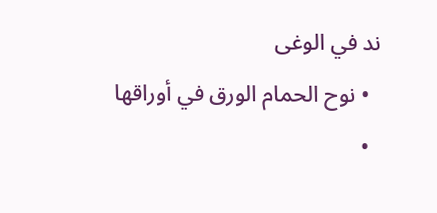ند في الوغى
  • نوح الحمام الورق في أوراقها
  •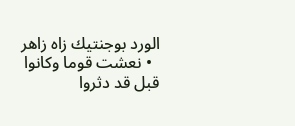الورد بوجنتيك زاه زاهر
  • نعشت قوما وكانوا قبل قد دثروا